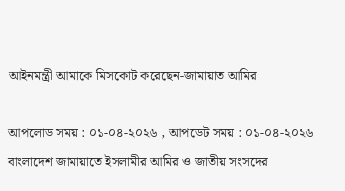আইনমন্ত্রী আমাকে মিসকোট করেছেন-জামায়াত আমির

আপলোড সময় : ০১-০৪-২০২৬ , আপডেট সময় : ০১-০৪-২০২৬
বাংলাদেশ জামায়াতে ইসলামীর আমির ও জাতীয় সংসদের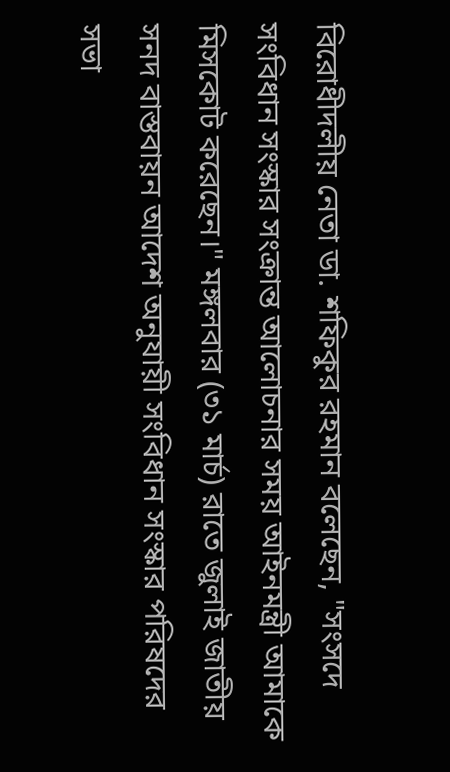বিরোধীদলীয় নেতা ডা. শফিকুর রহমান বলেছেন, "সংসদে সংবিধান সংস্কার সংক্রান্ত আলোচনার সময় আইনমন্ত্রী আমাকে মিসকোট করেছেন।" মঙ্গলবার (৩১ মার্চ) রাতে জুলাই জাতীয় সনদ বাস্তবায়ন আদেশ অনুযায়ী সংবিধান সংস্কার পরিষদের সভা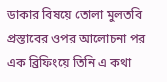ডাকার বিষয়ে তোলা মুলতবি প্রস্তাবের ওপর আলোচনা পর এক ব্রিফিংয়ে তিনি এ কথা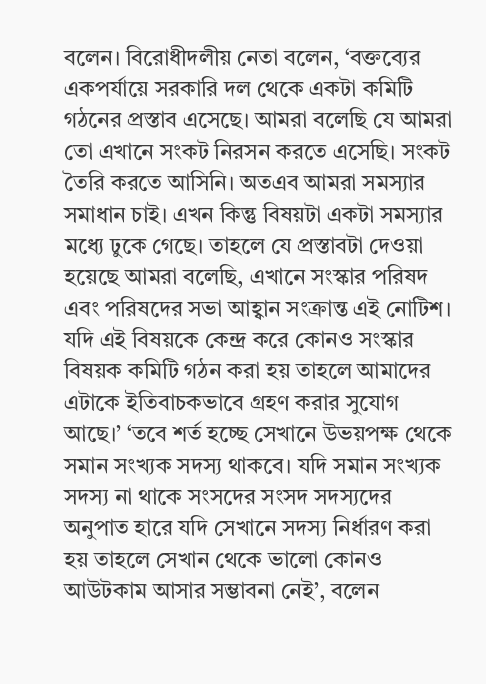বলেন। বিরোধীদলীয় নেতা বলেন, ‘বক্তব্যের একপর্যায়ে সরকারি দল থেকে একটা কমিটি গঠনের প্রস্তাব এসেছে। আমরা বলেছি যে আমরা তো এখানে সংকট নিরসন করতে এসেছি। সংকট তৈরি করতে আসিনি। অতএব আমরা সমস্যার সমাধান চাই। এখন কিন্তু বিষয়টা একটা সমস্যার মধ্যে ঢুকে গেছে। তাহলে যে প্রস্তাবটা দেওয়া হয়েছে আমরা বলেছি, এখানে সংস্কার পরিষদ এবং পরিষদের সভা আহ্বান সংক্রান্ত এই নোটিশ। যদি এই বিষয়কে কেন্দ্র করে কোনও সংস্কার বিষয়ক কমিটি গঠন করা হয় তাহলে আমাদের এটাকে ইতিবাচকভাবে গ্রহণ করার সুযোগ আছে।’ ‘তবে শর্ত হচ্ছে সেখানে উভয়পক্ষ থেকে সমান সংখ্যক সদস্য থাকবে। যদি সমান সংখ্যক সদস্য না থাকে সংসদের সংসদ সদস্যদের অনুপাত হারে যদি সেখানে সদস্য নির্ধারণ করা হয় তাহলে সেখান থেকে ভালো কোনও আউটকাম আসার সম্ভাবনা নেই’, বলেন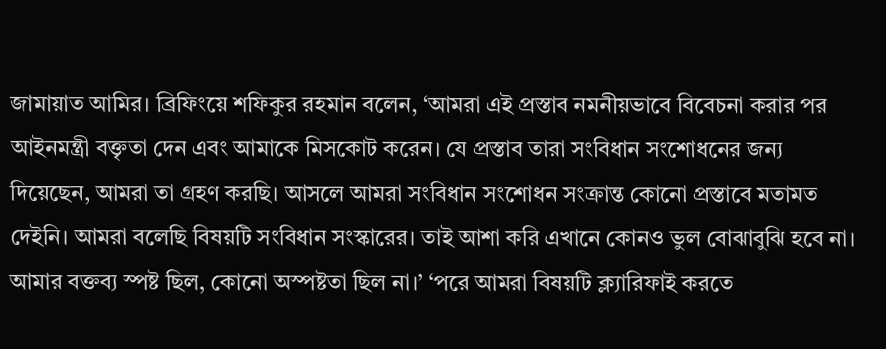জামায়াত আমির। ব্রিফিংয়ে শফিকুর রহমান বলেন, ‘আমরা এই প্রস্তাব নমনীয়ভাবে বিবেচনা করার পর আইনমন্ত্রী বক্তৃতা দেন এবং আমাকে মিসকোট করেন। যে প্রস্তাব তারা সংবিধান সংশোধনের জন্য দিয়েছেন, আমরা তা গ্রহণ করছি। আসলে আমরা সংবিধান সংশোধন সংক্রান্ত কোনো প্রস্তাবে মতামত দেইনি। আমরা বলেছি বিষয়টি সংবিধান সংস্কারের। তাই আশা করি এখানে কোনও ভুল বোঝাবুঝি হবে না। আমার বক্তব্য স্পষ্ট ছিল, কোনো অস্পষ্টতা ছিল না।’ ‘পরে আমরা বিষয়টি ক্ল্যারিফাই করতে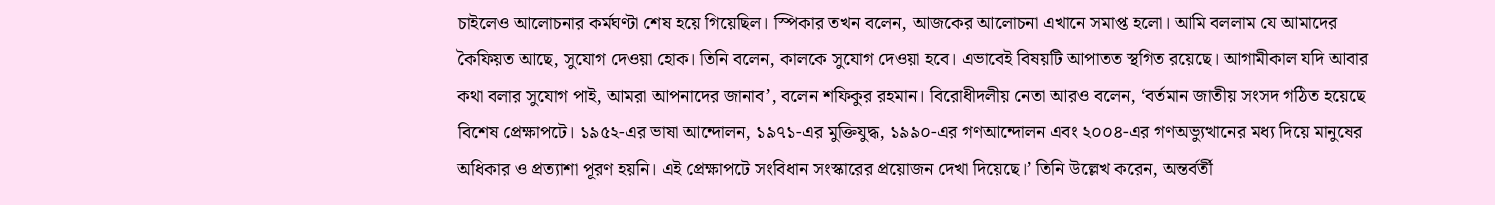চাইলেও আলোচনার কর্মঘণ্টা শেষ হয়ে গিয়েছিল। স্পিকার তখন বলেন, আজকের আলোচনা এখানে সমাপ্ত হলো। আমি বললাম যে আমাদের কৈফিয়ত আছে, সুযোগ দেওয়া হোক। তিনি বলেন, কালকে সুযোগ দেওয়া হবে। এভাবেই বিষয়টি আপাতত স্থগিত রয়েছে। আগামীকাল যদি আবার কথা বলার সুযোগ পাই, আমরা আপনাদের জানাব’, বলেন শফিকুর রহমান। বিরোধীদলীয় নেতা আরও বলেন, ‘বর্তমান জাতীয় সংসদ গঠিত হয়েছে বিশেষ প্রেক্ষাপটে। ১৯৫২-এর ভাষা আন্দোলন, ১৯৭১-এর মুক্তিযুদ্ধ, ১৯৯০-এর গণআন্দোলন এবং ২০০৪-এর গণঅভ্যুত্থানের মধ্য দিয়ে মানুষের অধিকার ও প্রত্যাশা পূরণ হয়নি। এই প্রেক্ষাপটে সংবিধান সংস্কারের প্রয়োজন দেখা দিয়েছে।’ তিনি উল্লেখ করেন, অন্তর্বর্তী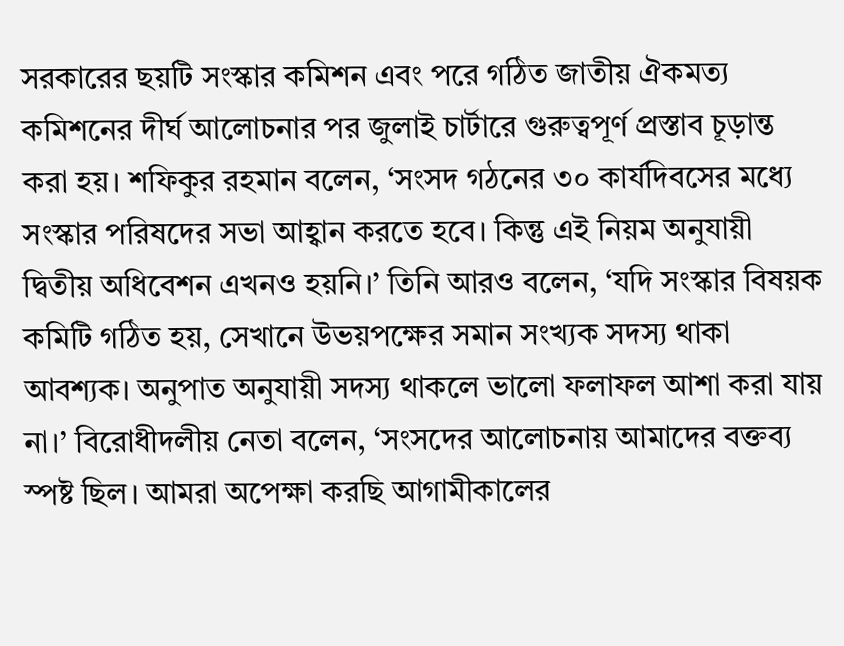সরকারের ছয়টি সংস্কার কমিশন এবং পরে গঠিত জাতীয় ঐকমত্য কমিশনের দীর্ঘ আলোচনার পর জুলাই চার্টারে গুরুত্বপূর্ণ প্রস্তাব চূড়ান্ত করা হয়। শফিকুর রহমান বলেন, ‘সংসদ গঠনের ৩০ কার্যদিবসের মধ্যে সংস্কার পরিষদের সভা আহ্বান করতে হবে। কিন্তু এই নিয়ম অনুযায়ী দ্বিতীয় অধিবেশন এখনও হয়নি।’ তিনি আরও বলেন, ‘যদি সংস্কার বিষয়ক কমিটি গঠিত হয়, সেখানে উভয়পক্ষের সমান সংখ্যক সদস্য থাকা আবশ্যক। অনুপাত অনুযায়ী সদস্য থাকলে ভালো ফলাফল আশা করা যায় না।’ বিরোধীদলীয় নেতা বলেন, ‘সংসদের আলোচনায় আমাদের বক্তব্য স্পষ্ট ছিল। আমরা অপেক্ষা করছি আগামীকালের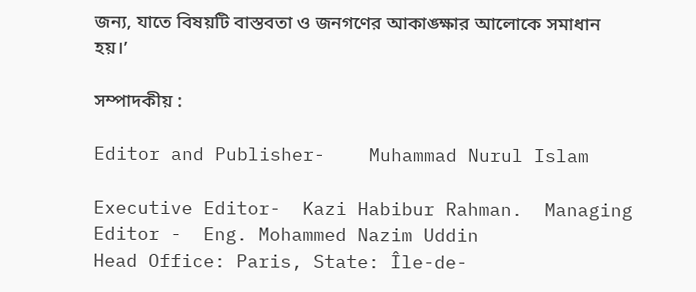জন্য, যাতে বিষয়টি বাস্তবতা ও জনগণের আকাঙ্ক্ষার আলোকে সমাধান হয়।’

সম্পাদকীয় :

Editor and Publisher-    Muhammad Nurul Islam

Executive Editor-  Kazi Habibur Rahman.  Managing Editor -  Eng. Mohammed Nazim Uddin
Head Office: Paris, State: Île-de-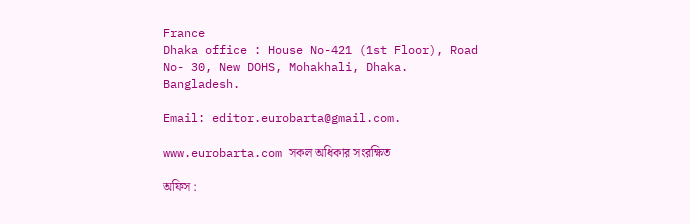France
Dhaka office : House No-421 (1st Floor), Road No- 30, New DOHS, Mohakhali, Dhaka. Bangladesh.

Email: editor.eurobarta@gmail.com.

www.eurobarta.com সকল অধিকার সংরক্ষিত

অফিস :